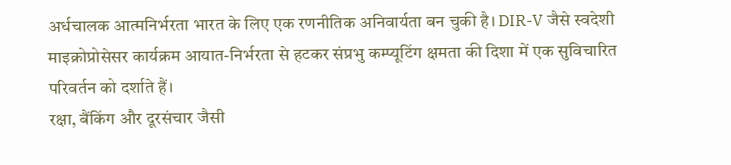अर्धचालक आत्मनिर्भरता भारत के लिए एक रणनीतिक अनिवार्यता बन चुकी है। DIR-V जैसे स्वदेशी माइक्रोप्रोसेसर कार्यक्रम आयात-निर्भरता से हटकर संप्रभु कम्प्यूटिंग क्षमता की दिशा में एक सुविचारित परिवर्तन को दर्शाते हैं।
रक्षा, बैंकिंग और दूरसंचार जैसी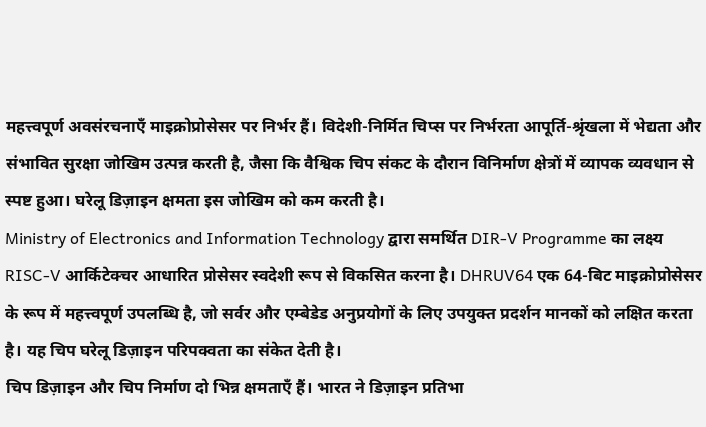महत्त्वपूर्ण अवसंरचनाएँ माइक्रोप्रोसेसर पर निर्भर हैं। विदेशी-निर्मित चिप्स पर निर्भरता आपूर्ति-श्रृंखला में भेद्यता और संभावित सुरक्षा जोखिम उत्पन्न करती है, जैसा कि वैश्विक चिप संकट के दौरान विनिर्माण क्षेत्रों में व्यापक व्यवधान से स्पष्ट हुआ। घरेलू डिज़ाइन क्षमता इस जोखिम को कम करती है।
Ministry of Electronics and Information Technology द्वारा समर्थित DIR-V Programme का लक्ष्य RISC-V आर्किटेक्चर आधारित प्रोसेसर स्वदेशी रूप से विकसित करना है। DHRUV64 एक 64-बिट माइक्रोप्रोसेसर के रूप में महत्त्वपूर्ण उपलब्धि है, जो सर्वर और एम्बेडेड अनुप्रयोगों के लिए उपयुक्त प्रदर्शन मानकों को लक्षित करता है। यह चिप घरेलू डिज़ाइन परिपक्वता का संकेत देती है।
चिप डिज़ाइन और चिप निर्माण दो भिन्न क्षमताएँ हैं। भारत ने डिज़ाइन प्रतिभा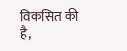विकसित की है,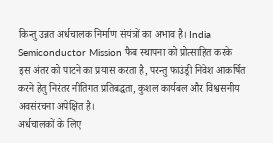किन्तु उन्नत अर्धचालक निर्माण संयंत्रों का अभाव है। India Semiconductor Mission फैब स्थापना को प्रोत्साहित करके इस अंतर को पाटने का प्रयास करता है, परन्तु फाउंड्री निवेश आकर्षित करने हेतु निरंतर नीतिगत प्रतिबद्धता, कुशल कार्यबल और विश्वसनीय अवसंरचना अपेक्षित है।
अर्धचालकों के लिए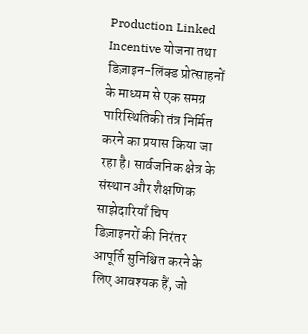Production Linked Incentive योजना तथा डिज़ाइन-लिंक्ड प्रोत्साहनों के माध्यम से एक समग्र पारिस्थितिकी तंत्र निर्मित करने का प्रयास किया जा रहा है। सार्वजनिक क्षेत्र के संस्थान और शैक्षणिक साझेदारियाँ चिप डिज़ाइनरों की निरंतर आपूर्ति सुनिश्चित करने के लिए आवश्यक हैं, जो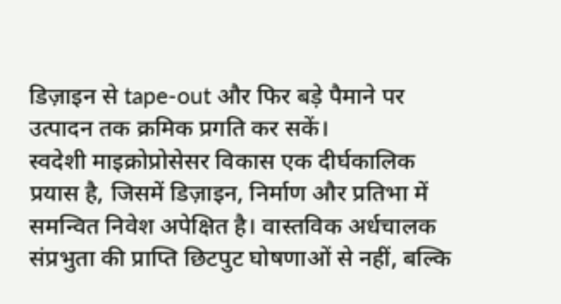डिज़ाइन से tape-out और फिर बड़े पैमाने पर उत्पादन तक क्रमिक प्रगति कर सकें।
स्वदेशी माइक्रोप्रोसेसर विकास एक दीर्घकालिक प्रयास है, जिसमें डिज़ाइन, निर्माण और प्रतिभा में समन्वित निवेश अपेक्षित है। वास्तविक अर्धचालक संप्रभुता की प्राप्ति छिटपुट घोषणाओं से नहीं, बल्कि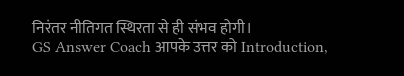निरंतर नीतिगत स्थिरता से ही संभव होगी।
GS Answer Coach आपके उत्तर को Introduction,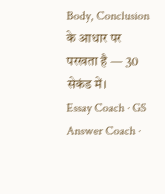Body, Conclusion के आधार पर परखता है — 30 सेकंड में।
Essay Coach · GS Answer Coach ·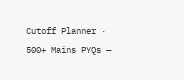Cutoff Planner · 500+ Mains PYQs —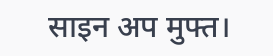साइन अप मुफ्त।